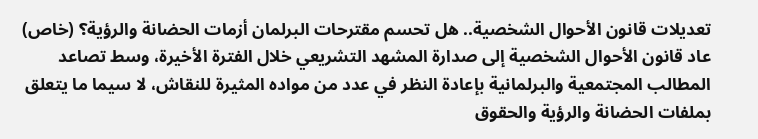تعديلات قانون الأحوال الشخصية.. هل تحسم مقترحات البرلمان أزمات الحضانة والرؤية؟ (خاص)
عاد قانون الأحوال الشخصية إلى صدارة المشهد التشريعي خلال الفترة الأخيرة، وسط تصاعد المطالب المجتمعية والبرلمانية بإعادة النظر في عدد من مواده المثيرة للنقاش، لا سيما ما يتعلق بملفات الحضانة والرؤية والحقوق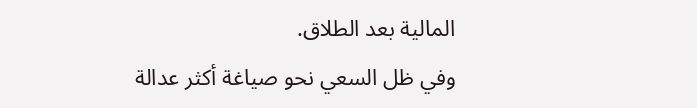المالية بعد الطلاق.
وفي ظل السعي نحو صياغة أكثر عدالة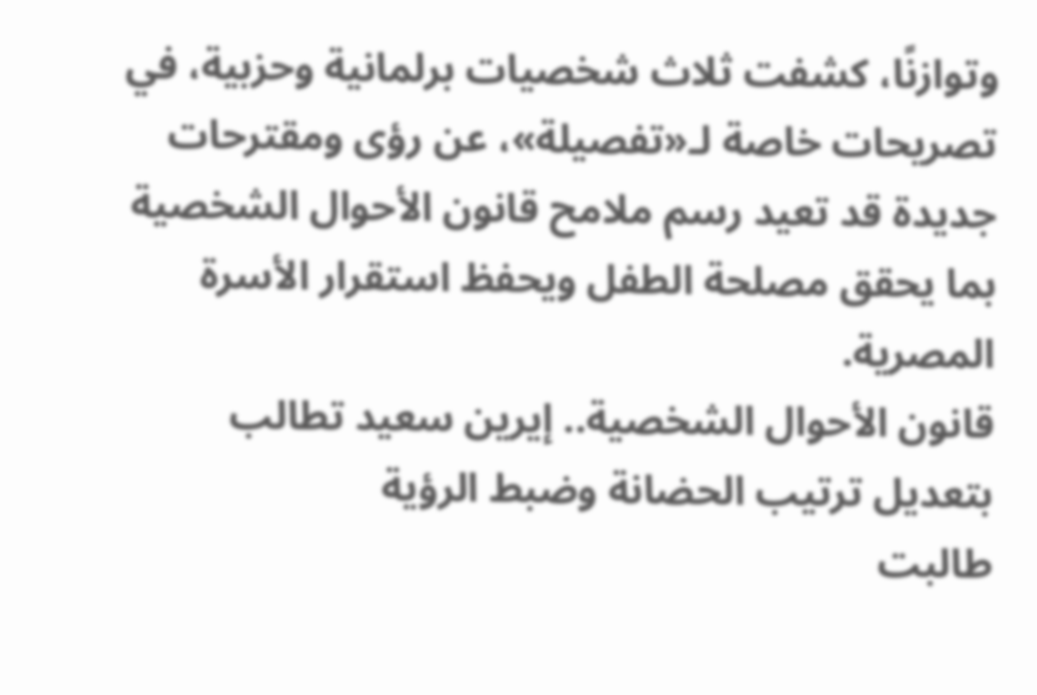وتوازنًا، كشفت ثلاث شخصيات برلمانية وحزبية، في تصريحات خاصة لـ«تفصيلة»، عن رؤى ومقترحات جديدة قد تعيد رسم ملامح قانون الأحوال الشخصية بما يحقق مصلحة الطفل ويحفظ استقرار الأسرة المصرية.
قانون الأحوال الشخصية.. إيرين سعيد تطالب بتعديل ترتيب الحضانة وضبط الرؤية
طالبت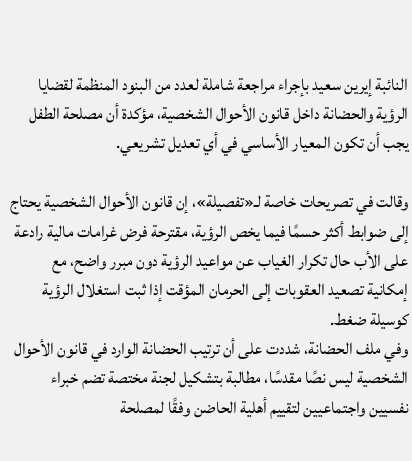النائبة إيرين سعيد بإجراء مراجعة شاملة لعدد من البنود المنظمة لقضايا الرؤية والحضانة داخل قانون الأحوال الشخصية، مؤكدة أن مصلحة الطفل يجب أن تكون المعيار الأساسي في أي تعديل تشريعي.

وقالت في تصريحات خاصة لـ«تفصيلة»، إن قانون الأحوال الشخصية يحتاج إلى ضوابط أكثر حسمًا فيما يخص الرؤية، مقترحة فرض غرامات مالية رادعة على الأب حال تكرار الغياب عن مواعيد الرؤية دون مبرر واضح، مع إمكانية تصعيد العقوبات إلى الحرمان المؤقت إذا ثبت استغلال الرؤية كوسيلة ضغط.
وفي ملف الحضانة، شددت على أن ترتيب الحضانة الوارد في قانون الأحوال الشخصية ليس نصًا مقدسًا، مطالبة بتشكيل لجنة مختصة تضم خبراء نفسيين واجتماعيين لتقييم أهلية الحاضن وفقًا لمصلحة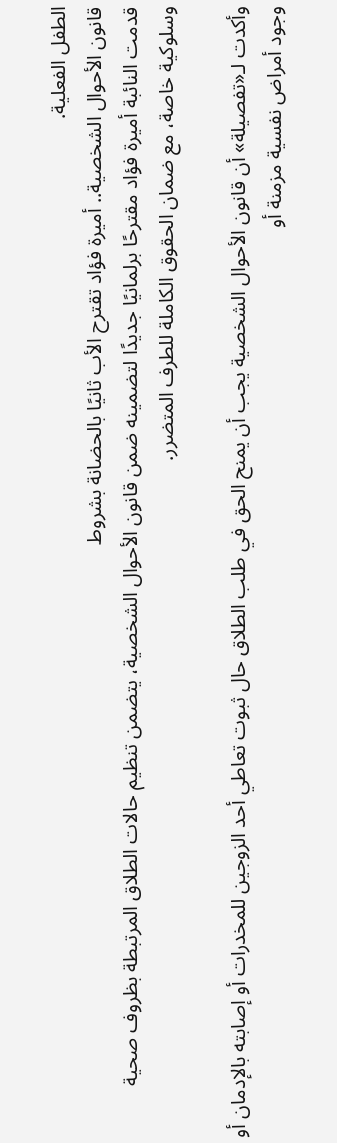الطفل الفعلية.
قانون الأحوال الشخصية.. أميرة فؤاد تقترح الأب ثانيًا بالحضانة بشروط
قدمت النائبة أميرة فؤاد مقترحًا برلمانيًا جديدًا لتضمينه ضمن قانون الأحوال الشخصية، يتضمن تنظيم حالات الطلاق المرتبطة بظروف صحية وسلوكية خاصة، مع ضمان الحقوق الكاملة للطرف المتضرر.

وأكدت لـ«تفصيلة» أن قانون الأحوال الشخصية يجب أن يمنح الحق في طلب الطلاق حال ثبوت تعاطي أحد الزوجين للمخدرات أو إصابته بالإدمان أو وجود أمراض نفسية مزمنة أو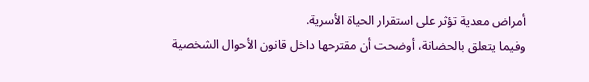أمراض معدية تؤثر على استقرار الحياة الأسرية.
وفيما يتعلق بالحضانة، أوضحت أن مقترحها داخل قانون الأحوال الشخصية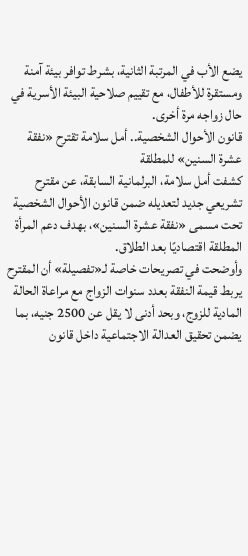يضع الأب في المرتبة الثانية، بشرط توافر بيئة آمنة ومستقرة للأطفال، مع تقييم صلاحية البيئة الأسرية في حال زواجه مرة أخرى.
قانون الأحوال الشخصية.. أمل سلامة تقترح «نفقة عشرة السنين» للمطلقة
كشفت أمل سلامة، البرلمانية السابقة، عن مقترح تشريعي جديد لتعديله ضمن قانون الأحوال الشخصية تحت مسمى «نفقة عشرة السنين»، بهدف دعم المرأة المطلقة اقتصاديًا بعد الطلاق.
وأوضحت في تصريحات خاصة لـ«تفصيلة» أن المقترح يربط قيمة النفقة بعدد سنوات الزواج مع مراعاة الحالة المادية للزوج، وبحد أدنى لا يقل عن 2500 جنيه، بما يضمن تحقيق العدالة الاجتماعية داخل قانون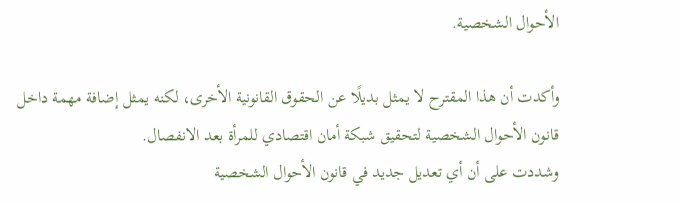الأحوال الشخصية.

وأكدت أن هذا المقترح لا يمثل بديلًا عن الحقوق القانونية الأخرى، لكنه يمثل إضافة مهمة داخل قانون الأحوال الشخصية لتحقيق شبكة أمان اقتصادي للمرأة بعد الانفصال.
وشددت على أن أي تعديل جديد في قانون الأحوال الشخصية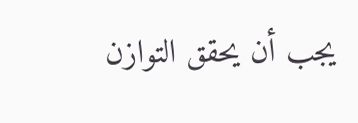يجب أن يحقق التوازن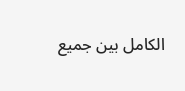الكامل بين جميع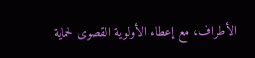الأطراف، مع إعطاء الأولوية القصوى لحماية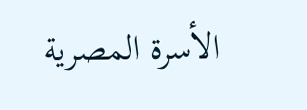الأسرة المصرية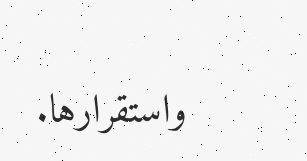واستقرارها.